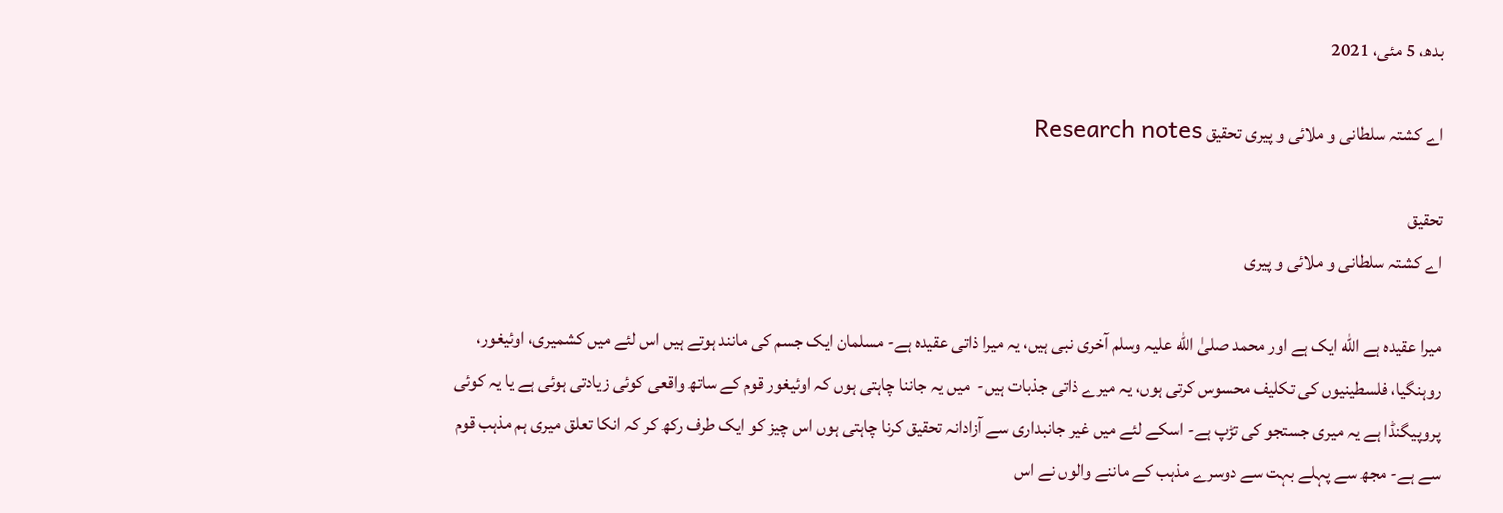بدھ، 5 مئی، 2021

اے کشتہ سلطانی و ملائی و پیری تحقیق Research notes

تحقیق
اے کشتہ سلطانی و ملائی و پیری

میرا عقیدہ ہے الله ایک ہے اور محمد صلیٰ الله علیہ وسلم آخری نبی ہیں، یہ میرا ذاتی عقیدہ ہے- مسلمان ایک جسم کی مانند ہوتے ہیں اس لئے میں کشمیری، اوئیغور، روہنگیا، فلسطینیوں کی تکلیف محسوس کرتی ہوں، یہ میرے ذاتی جذبات ہیں-  میں یہ جاننا چاہتی ہوں کہ اوئیغور قوم کے ساتھ واقعی کوئی زیادتی ہوئی ہے یا یہ کوئی پروپیگنڈا ہے یہ میری جستجو کی تڑپ ہے- اسکے لئے میں غیر جانبداری سے آزادانہ تحقیق کرنا چاہتی ہوں اس چیز کو ایک طرف رکھ کر کہ انکا تعلق میری ہم مذہب قوم سے ہے- مجھ سے پہلے بہت سے دوسرے مذہب کے ماننے والوں نے اس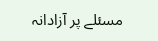مسئلے پر آزادانہ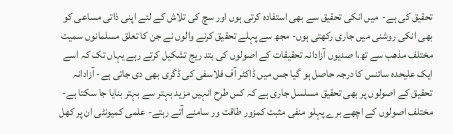تحقیق کی ہے-  میں انکی تحقیق سے بھی استفادہ کرتی ہوں اور سچ کی تلاش کے لئے اپنی ذاتی مساعی کو بھی انکی روشنی میں جاری رکھتی ہوں- مجھ سے پہلے تحقیق کرنے والوں نے جن کا تعلق مسلمانوں سمیت مختلف مذھب سے تھ،ا صدیوں آزادانہ تحقیقات کے اصولوں کی بتد ریج تشکیل کرتے رہے یہاں تک کہ اسے ایک علیحدہ سائنس کا درجہ حاصل ہو گیا جس میں ڈاکٹر آف فلاسفی کی ڈگری بھی دی جاتی ہے- آزادانہ تحقیق کے اصولوں پر بھی تحقیق مسلسل جاری ہے کہ کس طرح انہیں مزید بہتر سے بہتر بنایا جا سکتا ہے- مختلف اصولوں کے اچھے برے پہلو منفی مثبت کمزور طاقت ور سامنے آتے رہتے- علمی کمیونٹی ان پر کھل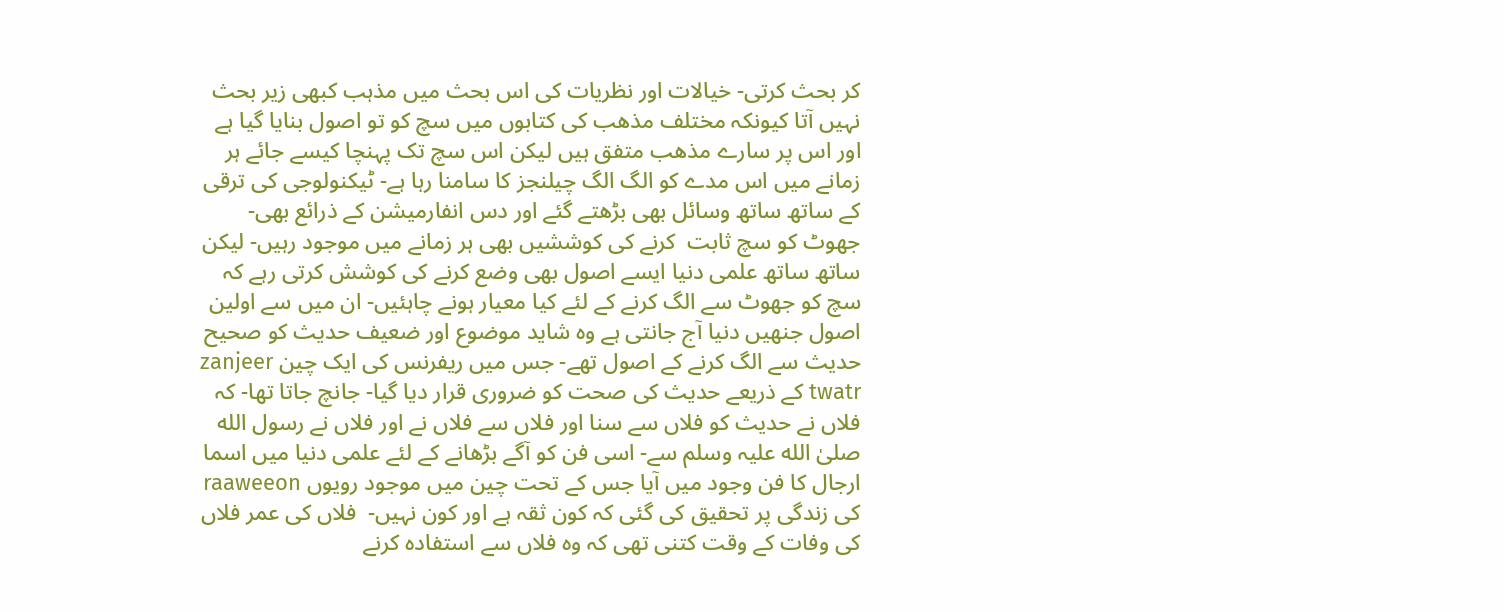کر بحث کرتی- خیالات اور نظریات کی اس بحث میں مذہب کبھی زیر بحث نہیں آتا کیونکہ مختلف مذھب کی کتابوں میں سچ کو تو اصول بنایا گیا ہے اور اس پر سارے مذھب متفق ہیں لیکن اس سچ تک پہنچا کیسے جائے ہر زمانے میں اس مدے کو الگ الگ چیلنجز کا سامنا رہا ہے- ٹیکنولوجی کی ترقی کے ساتھ ساتھ وسائل بھی بڑھتے گئے اور دس انفارمیشن کے ذرائع بھی- جھوٹ کو سچ ثابت  کرنے کی کوششیں بھی ہر زمانے میں موجود رہیں- لیکن ساتھ ساتھ علمی دنیا ایسے اصول بھی وضع کرنے کی کوشش کرتی رہے کہ سچ کو جھوٹ سے الگ کرنے کے لئے کیا معیار ہونے چاہئیں- ان میں سے اولین اصول جنھیں دنیا آج جانتی ہے وہ شاید موضوع اور ضعیف حدیث کو صحیح حدیث سے الگ کرنے کے اصول تھے- جس میں ریفرنس کی ایک چین zanjeer twatr کے ذریعے حدیث کی صحت کو ضروری قرار دیا گیا- جانچ جاتا تھا- کہ فلاں نے حدیث کو فلاں سے سنا اور فلاں سے فلاں نے اور فلاں نے رسول الله صلیٰ الله علیہ وسلم سے- اسی فن کو آگے بڑھانے کے لئے علمی دنیا میں اسما ارجال کا فن وجود میں آیا جس کے تحت چین میں موجود رویوں raaweeon کی زندگی پر تحقیق کی گئی کہ کون ثقہ ہے اور کون نہیں-  فلاں کی عمر فلاں کی وفات کے وقت کتنی تھی کہ وہ فلاں سے استفادہ کرنے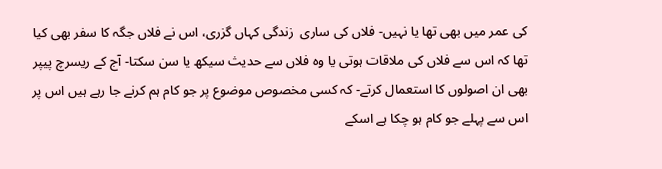کی عمر میں بھی تھا یا نہیں- فلاں کی ساری  زندگی کہاں گزری، اس نے فلاں جگہ کا سفر بھی کیا تھا کہ اس سے فلاں کی ملاقات ہوتی یا وہ فلاں سے حدیث سیکھ یا سن سکتا- آج کے ریسرچ پیپر بھی ان اصولوں کا استعمال کرتے- کہ کسی مخصوص موضوع پر جو کام ہم کرنے جا رہے ہیں اس پر اس سے پہلے جو کام ہو چکا ہے اسکے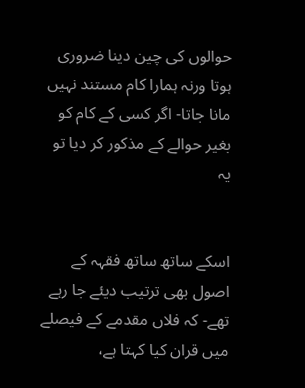حوالوں کی چین دینا ضروری ہوتا ورنہ ہمارا کام مستند نہیں مانا جاتا- اگر کسی کے کام کو بغیر حوالے کے مذکور کر دیا تو یہ


اسکے ساتھ ساتھ فقہہ کے اصول بھی ترتیب دیئے جا رہے تھے- کہ فلاں مقدمے کے فیصلے میں قران کیا کہتا ہے،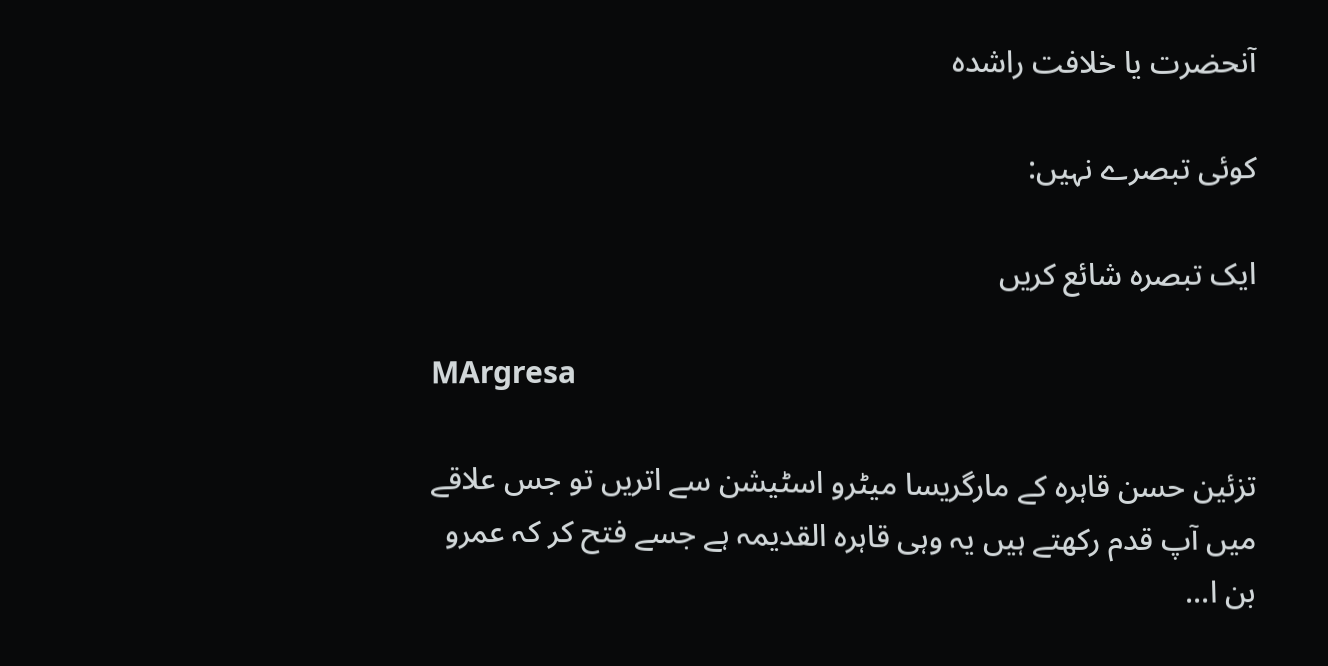آنحضرت یا خلافت راشدہ

کوئی تبصرے نہیں:

ایک تبصرہ شائع کریں

MArgresa

تزئین حسن قاہرہ کے مارگریسا میٹرو اسٹیشن سے اتریں تو جس علاقے میں آپ قدم رکھتے ہیں یہ وہی قاہرہ القدیمہ ہے جسے فتح کر کہ عمرو بن ا...